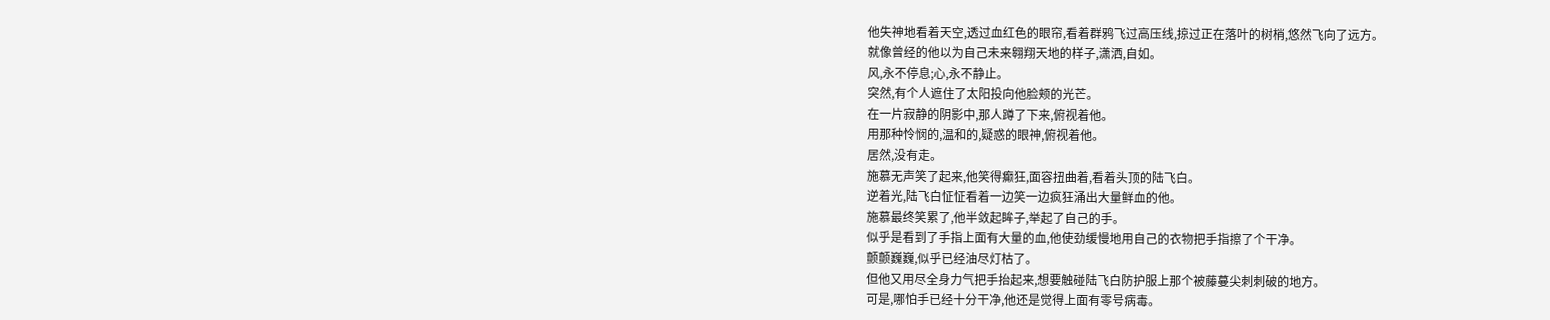他失神地看着天空,透过血红色的眼帘,看着群鸦飞过高压线,掠过正在落叶的树梢,悠然飞向了远方。
就像曾经的他以为自己未来翱翔天地的样子,潇洒,自如。
风,永不停息;心,永不静止。
突然,有个人遮住了太阳投向他脸颊的光芒。
在一片寂静的阴影中,那人蹲了下来,俯视着他。
用那种怜悯的,温和的,疑惑的眼神,俯视着他。
居然,没有走。
施慕无声笑了起来,他笑得癫狂,面容扭曲着,看着头顶的陆飞白。
逆着光,陆飞白怔怔看着一边笑一边疯狂涌出大量鲜血的他。
施慕最终笑累了,他半敛起眸子,举起了自己的手。
似乎是看到了手指上面有大量的血,他使劲缓慢地用自己的衣物把手指擦了个干净。
颤颤巍巍,似乎已经油尽灯枯了。
但他又用尽全身力气把手抬起来,想要触碰陆飞白防护服上那个被藤蔓尖刺刺破的地方。
可是,哪怕手已经十分干净,他还是觉得上面有零号病毒。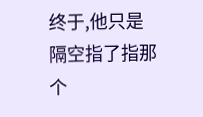终于,他只是隔空指了指那个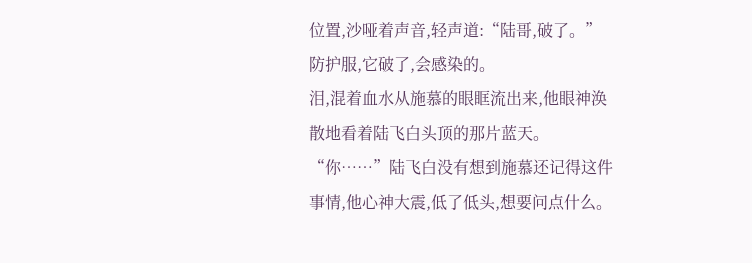位置,沙哑着声音,轻声道:“陆哥,破了。”
防护服,它破了,会感染的。
泪,混着血水从施慕的眼眶流出来,他眼神涣散地看着陆飞白头顶的那片蓝天。
“你……”陆飞白没有想到施慕还记得这件事情,他心神大震,低了低头,想要问点什么。